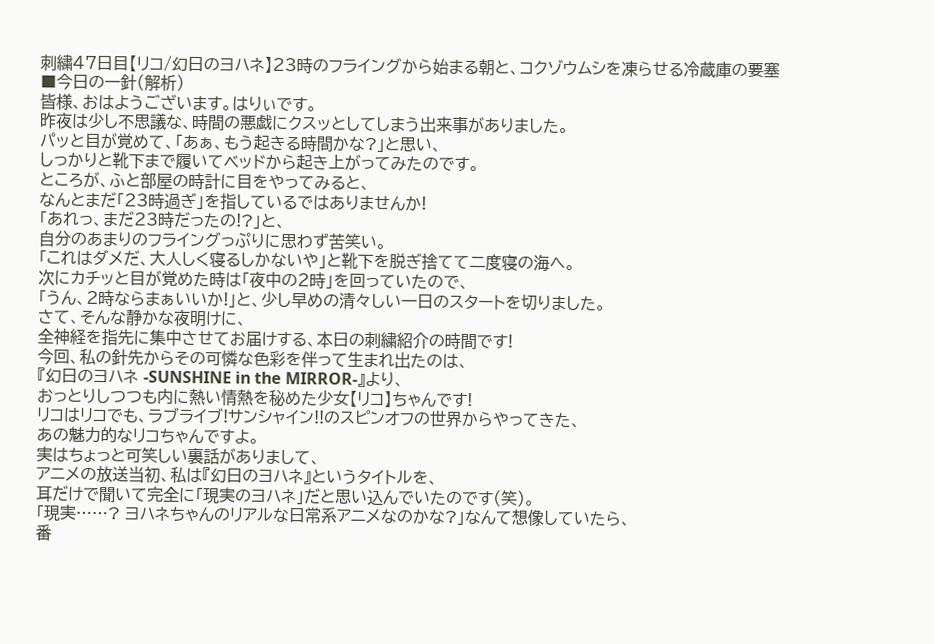刺繍47日目【リコ/幻日のヨハネ】23時のフライングから始まる朝と、コクゾウムシを凍らせる冷蔵庫の要塞
■今日の一針(解析)
皆様、おはようございます。はりぃです。
昨夜は少し不思議な、時間の悪戯にクスッとしてしまう出来事がありました。
パッと目が覚めて、「あぁ、もう起きる時間かな?」と思い、
しっかりと靴下まで履いてベッドから起き上がってみたのです。
ところが、ふと部屋の時計に目をやってみると、
なんとまだ「23時過ぎ」を指しているではありませんか!
「あれっ、まだ23時だったの!?」と、
自分のあまりのフライングっぷりに思わず苦笑い。
「これはダメだ、大人しく寝るしかないや」と靴下を脱ぎ捨てて二度寝の海へ。
次にカチッと目が覚めた時は「夜中の2時」を回っていたので、
「うん、2時ならまぁいいか!」と、少し早めの清々しい一日のスタートを切りました。
さて、そんな静かな夜明けに、
全神経を指先に集中させてお届けする、本日の刺繍紹介の時間です!
今回、私の針先からその可憐な色彩を伴って生まれ出たのは、
『幻日のヨハネ -SUNSHINE in the MIRROR-』より、
おっとりしつつも内に熱い情熱を秘めた少女【リコ】ちゃんです!
リコはリコでも、ラブライブ!サンシャイン!!のスピンオフの世界からやってきた、
あの魅力的なリコちゃんですよ。
実はちょっと可笑しい裏話がありまして、
アニメの放送当初、私は『幻日のヨハネ』というタイトルを、
耳だけで聞いて完全に「現実のヨハネ」だと思い込んでいたのです(笑)。
「現実……? ヨハネちゃんのリアルな日常系アニメなのかな?」なんて想像していたら、
番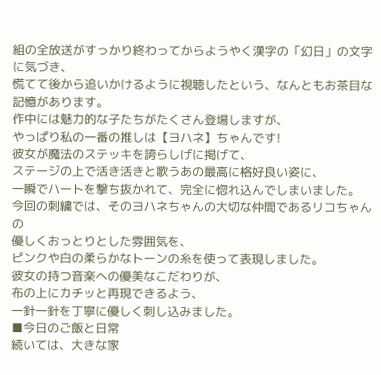組の全放送がすっかり終わってからようやく漢字の「幻日」の文字に気づき、
慌てて後から追いかけるように視聴したという、なんともお茶目な記憶があります。
作中には魅力的な子たちがたくさん登場しますが、
やっぱり私の一番の推しは【ヨハネ】ちゃんです!
彼女が魔法のステッキを誇らしげに掲げて、
ステージの上で活き活きと歌うあの最高に格好良い姿に、
一瞬でハートを撃ち抜かれて、完全に惚れ込んでしまいました。
今回の刺繍では、そのヨハネちゃんの大切な仲間であるリコちゃんの
優しくおっとりとした雰囲気を、
ピンクや白の柔らかなトーンの糸を使って表現しました。
彼女の持つ音楽への優美なこだわりが、
布の上にカチッと再現できるよう、
一針一針を丁寧に優しく刺し込みました。
■今日のご飯と日常
続いては、大きな家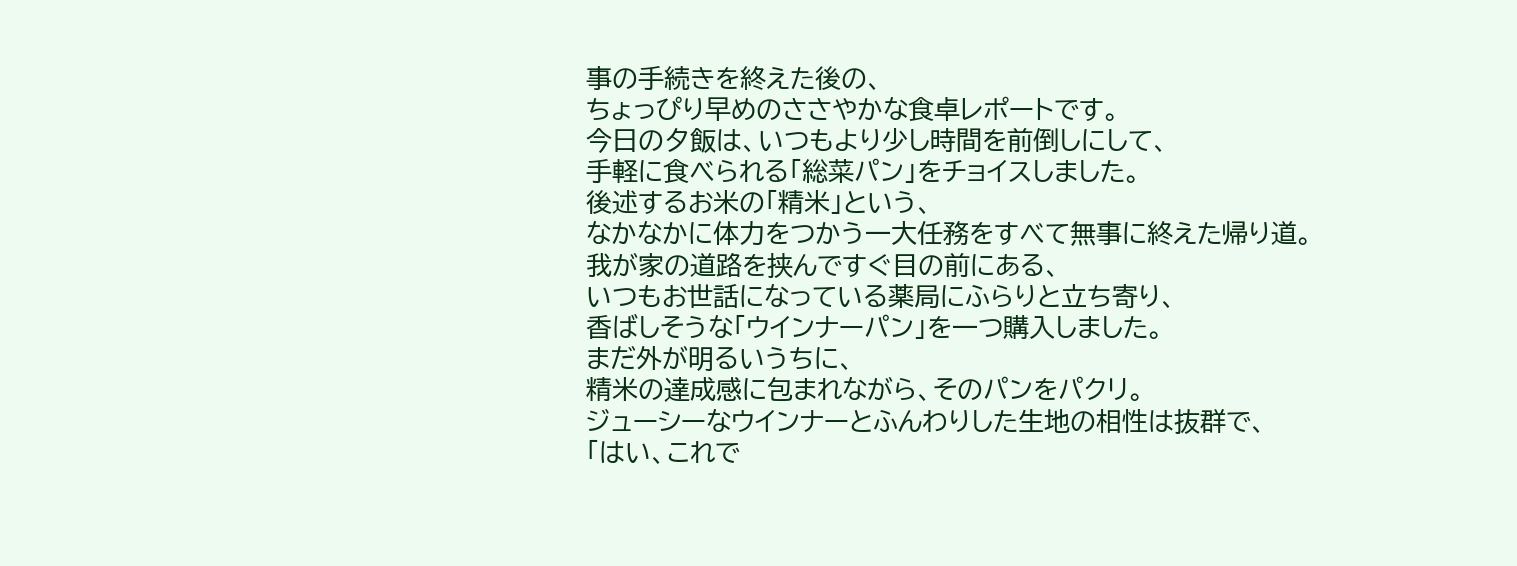事の手続きを終えた後の、
ちょっぴり早めのささやかな食卓レポートです。
今日の夕飯は、いつもより少し時間を前倒しにして、
手軽に食べられる「総菜パン」をチョイスしました。
後述するお米の「精米」という、
なかなかに体力をつかう一大任務をすべて無事に終えた帰り道。
我が家の道路を挟んですぐ目の前にある、
いつもお世話になっている薬局にふらりと立ち寄り、
香ばしそうな「ウインナーパン」を一つ購入しました。
まだ外が明るいうちに、
精米の達成感に包まれながら、そのパンをパクリ。
ジューシーなウインナーとふんわりした生地の相性は抜群で、
「はい、これで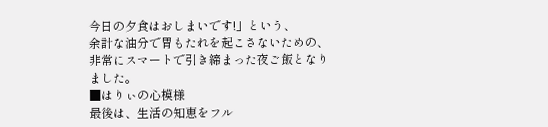今日の夕食はおしまいです!」という、
余計な油分で胃もたれを起こさないための、
非常にスマートで引き締まった夜ご飯となりました。
■はりぃの心模様
最後は、生活の知恵をフル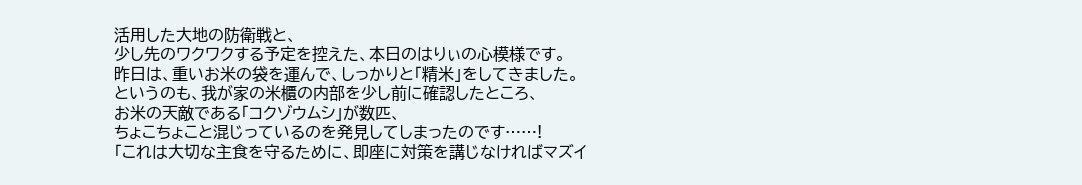活用した大地の防衛戦と、
少し先のワクワクする予定を控えた、本日のはりぃの心模様です。
昨日は、重いお米の袋を運んで、しっかりと「精米」をしてきました。
というのも、我が家の米櫃の内部を少し前に確認したところ、
お米の天敵である「コクゾウムシ」が数匹、
ちょこちょこと混じっているのを発見してしまったのです……!
「これは大切な主食を守るために、即座に対策を講じなければマズイ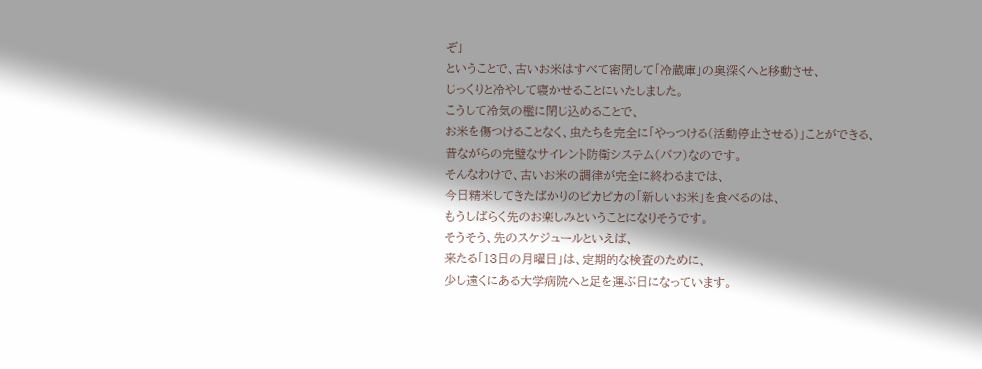ぞ」
ということで、古いお米はすべて密閉して「冷蔵庫」の奥深くへと移動させ、
じっくりと冷やして寝かせることにいたしました。
こうして冷気の檻に閉じ込めることで、
お米を傷つけることなく、虫たちを完全に「やっつける(活動停止させる)」ことができる、
昔ながらの完璧なサイレント防衛システム(バフ)なのです。
そんなわけで、古いお米の調律が完全に終わるまでは、
今日精米してきたばかりのピカピカの「新しいお米」を食べるのは、
もうしばらく先のお楽しみということになりそうです。
そうそう、先のスケジュールといえば、
来たる「13日の月曜日」は、定期的な検査のために、
少し遠くにある大学病院へと足を運ぶ日になっています。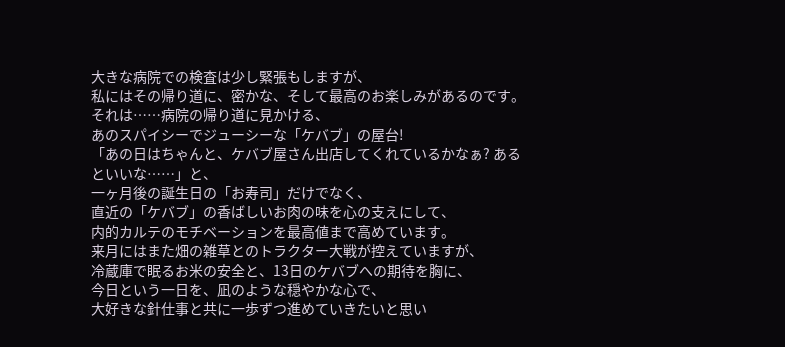大きな病院での検査は少し緊張もしますが、
私にはその帰り道に、密かな、そして最高のお楽しみがあるのです。
それは……病院の帰り道に見かける、
あのスパイシーでジューシーな「ケバブ」の屋台!
「あの日はちゃんと、ケバブ屋さん出店してくれているかなぁ? あるといいな……」と、
一ヶ月後の誕生日の「お寿司」だけでなく、
直近の「ケバブ」の香ばしいお肉の味を心の支えにして、
内的カルテのモチベーションを最高値まで高めています。
来月にはまた畑の雑草とのトラクター大戦が控えていますが、
冷蔵庫で眠るお米の安全と、13日のケバブへの期待を胸に、
今日という一日を、凪のような穏やかな心で、
大好きな針仕事と共に一歩ずつ進めていきたいと思い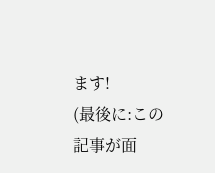ます!
(最後に:この記事が面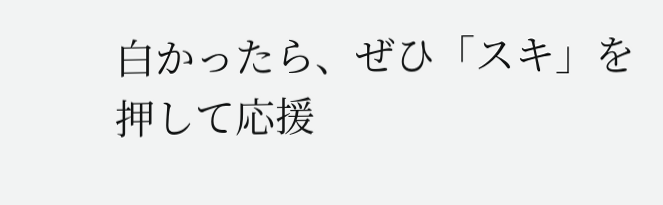白かったら、ぜひ「スキ」を押して応援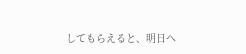してもらえると、明日へ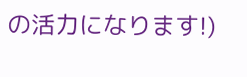の活力になります!)